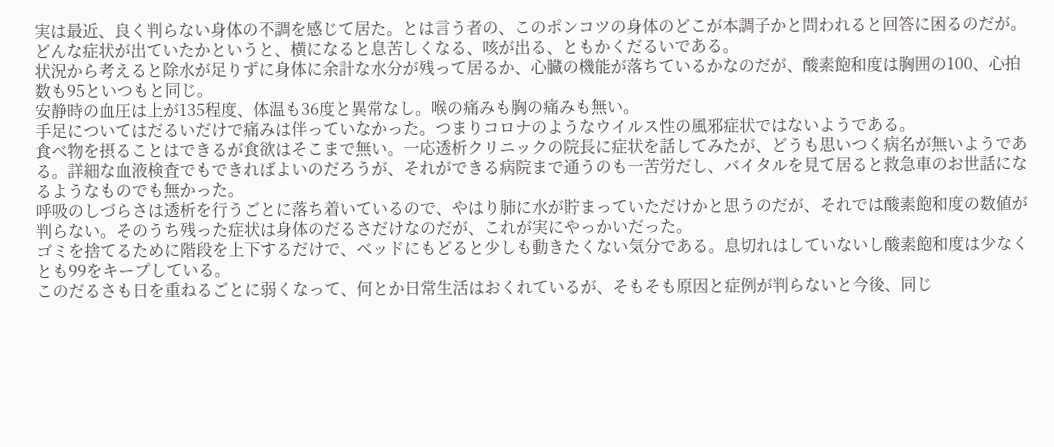実は最近、良く判らない身体の不調を感じて居た。とは言う者の、このポンコツの身体のどこが本調子かと問われると回答に困るのだが。
どんな症状が出ていたかというと、横になると息苦しくなる、咳が出る、ともかくだるいである。
状況から考えると除水が足りずに身体に余計な水分が残って居るか、心臓の機能が落ちているかなのだが、酸素飽和度は胸囲の100、心拍数も95といつもと同じ。
安静時の血圧は上が135程度、体温も36度と異常なし。喉の痛みも胸の痛みも無い。
手足についてはだるいだけで痛みは伴っていなかった。つまりコロナのようなウイルス性の風邪症状ではないようである。
食べ物を摂ることはできるが食欲はそこまで無い。一応透析クリニックの院長に症状を話してみたが、どうも思いつく病名が無いようである。詳細な血液検査でもできればよいのだろうが、それができる病院まで通うのも一苦労だし、バイタルを見て居ると救急車のお世話になるようなものでも無かった。
呼吸のしづらさは透析を行うごとに落ち着いているので、やはり肺に水が貯まっていただけかと思うのだが、それでは酸素飽和度の数値が判らない。そのうち残った症状は身体のだるさだけなのだが、これが実にやっかいだった。
ゴミを捨てるために階段を上下するだけで、ベッドにもどると少しも動きたくない気分である。息切れはしていないし酸素飽和度は少なくとも99をキープしている。
このだるさも日を重ねるごとに弱くなって、何とか日常生活はおくれているが、そもそも原因と症例が判らないと今後、同じ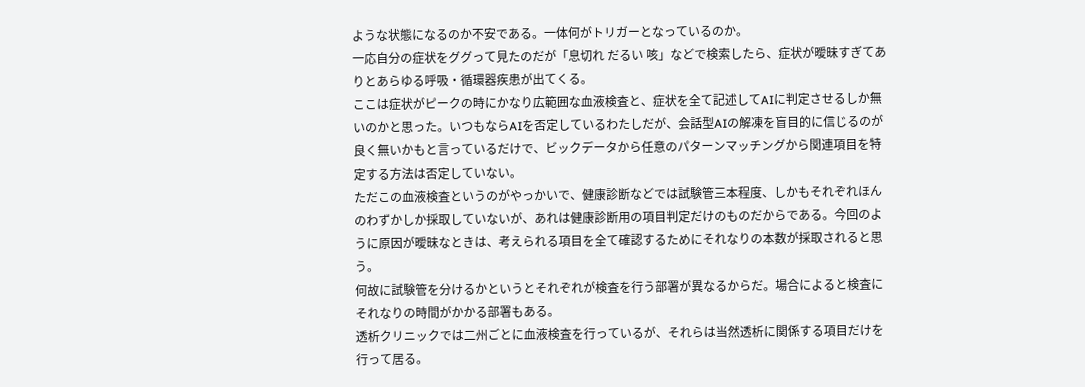ような状態になるのか不安である。一体何がトリガーとなっているのか。
一応自分の症状をググって見たのだが「息切れ だるい 咳」などで検索したら、症状が曖昧すぎてありとあらゆる呼吸・循環器疾患が出てくる。
ここは症状がピークの時にかなり広範囲な血液検査と、症状を全て記述してAIに判定させるしか無いのかと思った。いつもならAIを否定しているわたしだが、会話型AIの解凍を盲目的に信じるのが良く無いかもと言っているだけで、ビックデータから任意のパターンマッチングから関連項目を特定する方法は否定していない。
ただこの血液検査というのがやっかいで、健康診断などでは試験管三本程度、しかもそれぞれほんのわずかしか採取していないが、あれは健康診断用の項目判定だけのものだからである。今回のように原因が曖昧なときは、考えられる項目を全て確認するためにそれなりの本数が採取されると思う。
何故に試験管を分けるかというとそれぞれが検査を行う部署が異なるからだ。場合によると検査にそれなりの時間がかかる部署もある。
透析クリニックでは二州ごとに血液検査を行っているが、それらは当然透析に関係する項目だけを行って居る。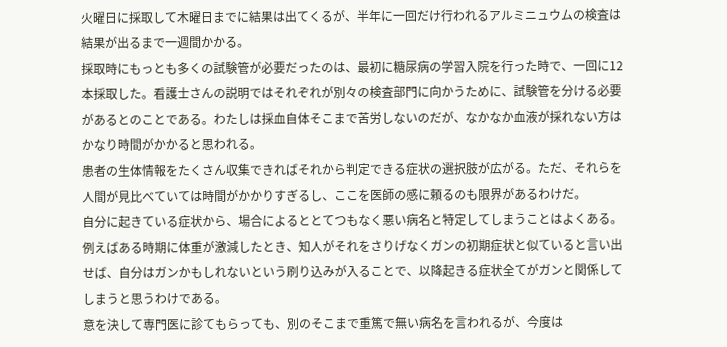火曜日に採取して木曜日までに結果は出てくるが、半年に一回だけ行われるアルミニュウムの検査は結果が出るまで一週間かかる。
採取時にもっとも多くの試験管が必要だったのは、最初に糖尿病の学習入院を行った時で、一回に12本採取した。看護士さんの説明ではそれぞれが別々の検査部門に向かうために、試験管を分ける必要があるとのことである。わたしは採血自体そこまで苦労しないのだが、なかなか血液が採れない方はかなり時間がかかると思われる。
患者の生体情報をたくさん収集できればそれから判定できる症状の選択肢が広がる。ただ、それらを人間が見比べていては時間がかかりすぎるし、ここを医師の感に頼るのも限界があるわけだ。
自分に起きている症状から、場合によるととてつもなく悪い病名と特定してしまうことはよくある。例えばある時期に体重が激減したとき、知人がそれをさりげなくガンの初期症状と似ていると言い出せば、自分はガンかもしれないという刷り込みが入ることで、以降起きる症状全てがガンと関係してしまうと思うわけである。
意を決して専門医に診てもらっても、別のそこまで重篤で無い病名を言われるが、今度は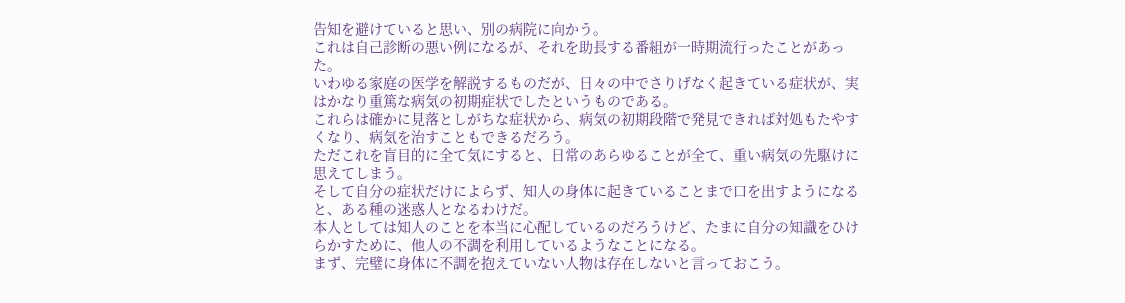告知を避けていると思い、別の病院に向かう。
これは自己診断の悪い例になるが、それを助長する番組が一時期流行ったことがあった。
いわゆる家庭の医学を解説するものだが、日々の中でさりげなく起きている症状が、実はかなり重篤な病気の初期症状でしたというものである。
これらは確かに見落としがちな症状から、病気の初期段階で発見できれば対処もたやすくなり、病気を治すこともできるだろう。
ただこれを盲目的に全て気にすると、日常のあらゆることが全て、重い病気の先駆けに思えてしまう。
そして自分の症状だけによらず、知人の身体に起きていることまで口を出すようになると、ある種の迷惑人となるわけだ。
本人としては知人のことを本当に心配しているのだろうけど、たまに自分の知識をひけらかすために、他人の不調を利用しているようなことになる。
まず、完璧に身体に不調を抱えていない人物は存在しないと言っておこう。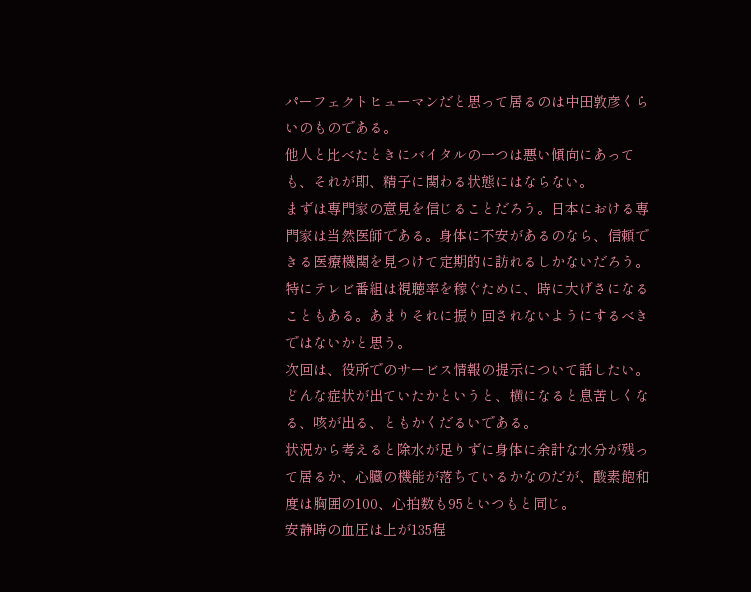パーフェクトヒューマンだと思って居るのは中田敦彦くらいのものである。
他人と比べたときにバイタルの一つは悪い傾向にあっても、それが即、精子に関わる状態にはならない。
まずは専門家の意見を信じることだろう。日本における専門家は当然医師である。身体に不安があるのなら、信頼できる医療機関を見つけて定期的に訪れるしかないだろう。
特にテレビ番組は視聴率を稼ぐために、時に大げさになることもある。あまりそれに振り回されないようにするべきではないかと思う。
次回は、役所でのサービス情報の提示について話したい。
どんな症状が出ていたかというと、横になると息苦しくなる、咳が出る、ともかくだるいである。
状況から考えると除水が足りずに身体に余計な水分が残って居るか、心臓の機能が落ちているかなのだが、酸素飽和度は胸囲の100、心拍数も95といつもと同じ。
安静時の血圧は上が135程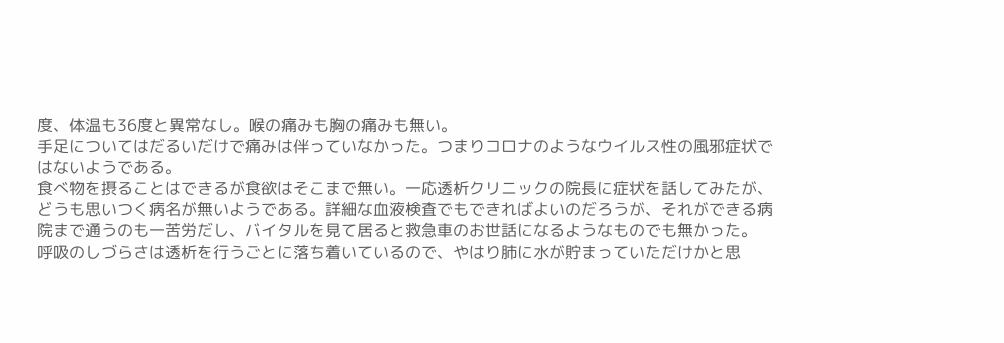度、体温も36度と異常なし。喉の痛みも胸の痛みも無い。
手足についてはだるいだけで痛みは伴っていなかった。つまりコロナのようなウイルス性の風邪症状ではないようである。
食べ物を摂ることはできるが食欲はそこまで無い。一応透析クリニックの院長に症状を話してみたが、どうも思いつく病名が無いようである。詳細な血液検査でもできればよいのだろうが、それができる病院まで通うのも一苦労だし、バイタルを見て居ると救急車のお世話になるようなものでも無かった。
呼吸のしづらさは透析を行うごとに落ち着いているので、やはり肺に水が貯まっていただけかと思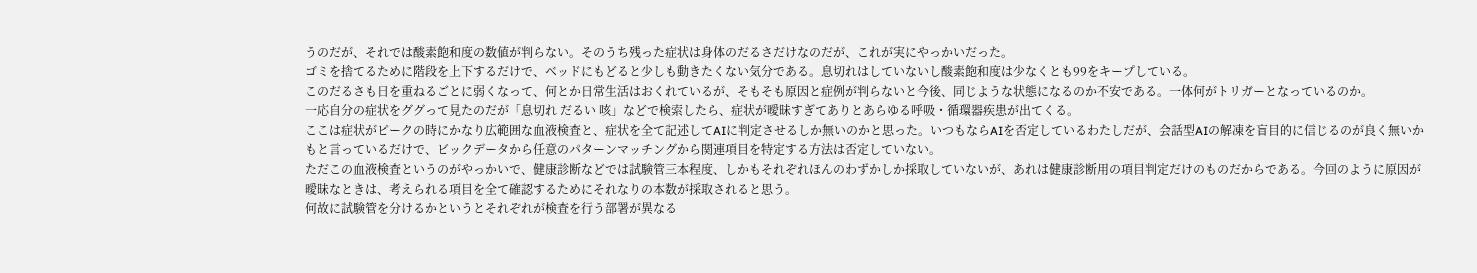うのだが、それでは酸素飽和度の数値が判らない。そのうち残った症状は身体のだるさだけなのだが、これが実にやっかいだった。
ゴミを捨てるために階段を上下するだけで、ベッドにもどると少しも動きたくない気分である。息切れはしていないし酸素飽和度は少なくとも99をキープしている。
このだるさも日を重ねるごとに弱くなって、何とか日常生活はおくれているが、そもそも原因と症例が判らないと今後、同じような状態になるのか不安である。一体何がトリガーとなっているのか。
一応自分の症状をググって見たのだが「息切れ だるい 咳」などで検索したら、症状が曖昧すぎてありとあらゆる呼吸・循環器疾患が出てくる。
ここは症状がピークの時にかなり広範囲な血液検査と、症状を全て記述してAIに判定させるしか無いのかと思った。いつもならAIを否定しているわたしだが、会話型AIの解凍を盲目的に信じるのが良く無いかもと言っているだけで、ビックデータから任意のパターンマッチングから関連項目を特定する方法は否定していない。
ただこの血液検査というのがやっかいで、健康診断などでは試験管三本程度、しかもそれぞれほんのわずかしか採取していないが、あれは健康診断用の項目判定だけのものだからである。今回のように原因が曖昧なときは、考えられる項目を全て確認するためにそれなりの本数が採取されると思う。
何故に試験管を分けるかというとそれぞれが検査を行う部署が異なる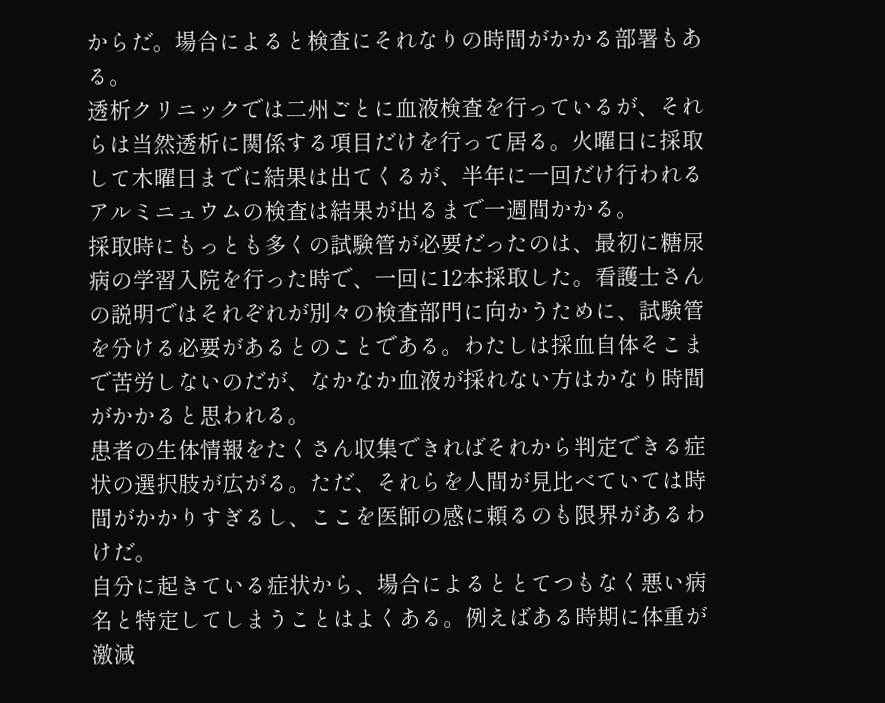からだ。場合によると検査にそれなりの時間がかかる部署もある。
透析クリニックでは二州ごとに血液検査を行っているが、それらは当然透析に関係する項目だけを行って居る。火曜日に採取して木曜日までに結果は出てくるが、半年に一回だけ行われるアルミニュウムの検査は結果が出るまで一週間かかる。
採取時にもっとも多くの試験管が必要だったのは、最初に糖尿病の学習入院を行った時で、一回に12本採取した。看護士さんの説明ではそれぞれが別々の検査部門に向かうために、試験管を分ける必要があるとのことである。わたしは採血自体そこまで苦労しないのだが、なかなか血液が採れない方はかなり時間がかかると思われる。
患者の生体情報をたくさん収集できればそれから判定できる症状の選択肢が広がる。ただ、それらを人間が見比べていては時間がかかりすぎるし、ここを医師の感に頼るのも限界があるわけだ。
自分に起きている症状から、場合によるととてつもなく悪い病名と特定してしまうことはよくある。例えばある時期に体重が激減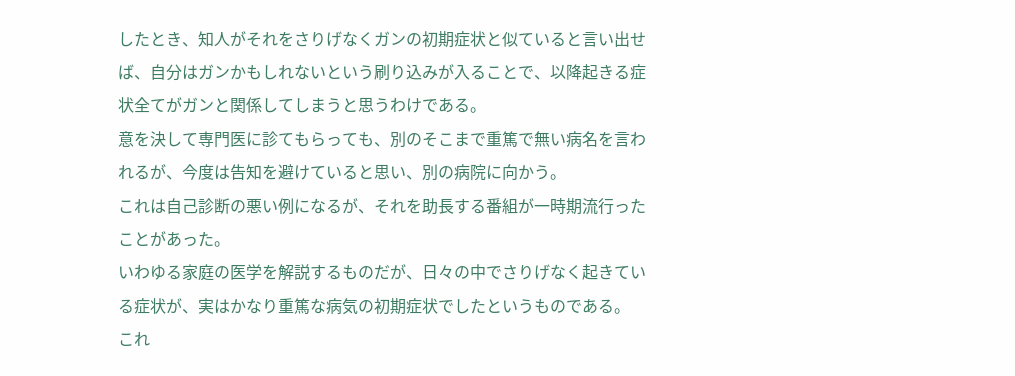したとき、知人がそれをさりげなくガンの初期症状と似ていると言い出せば、自分はガンかもしれないという刷り込みが入ることで、以降起きる症状全てがガンと関係してしまうと思うわけである。
意を決して専門医に診てもらっても、別のそこまで重篤で無い病名を言われるが、今度は告知を避けていると思い、別の病院に向かう。
これは自己診断の悪い例になるが、それを助長する番組が一時期流行ったことがあった。
いわゆる家庭の医学を解説するものだが、日々の中でさりげなく起きている症状が、実はかなり重篤な病気の初期症状でしたというものである。
これ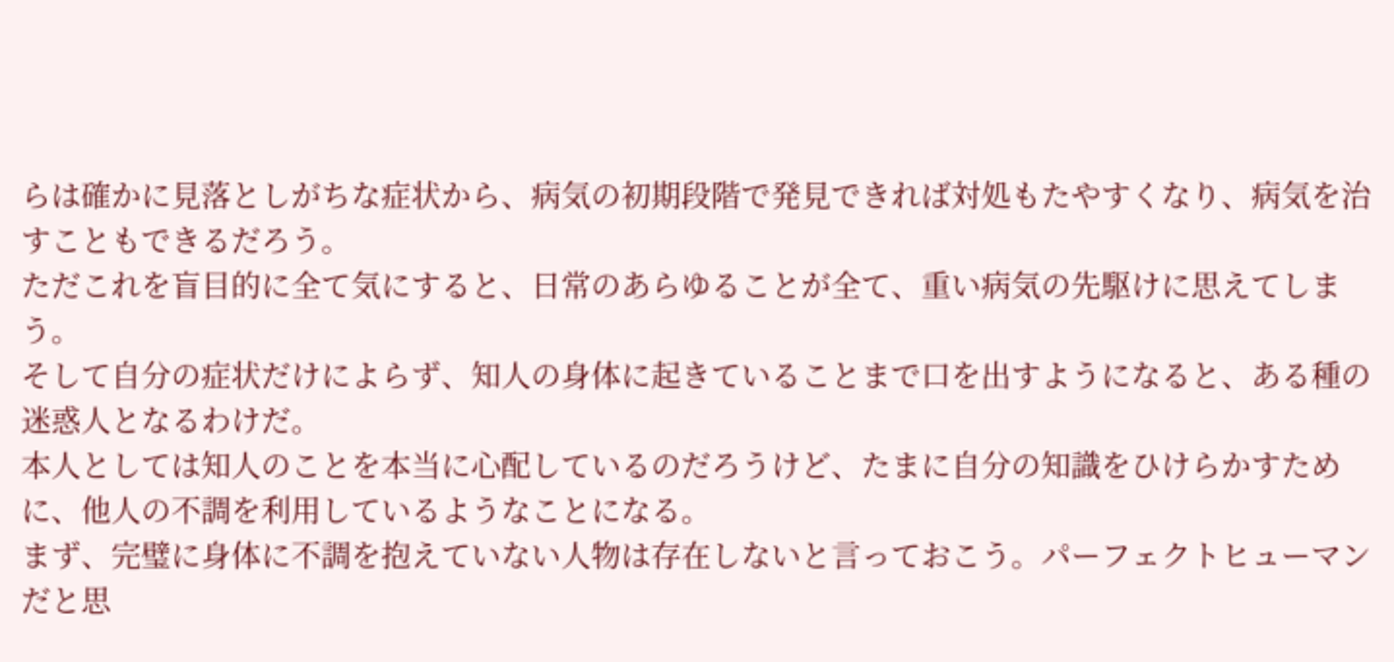らは確かに見落としがちな症状から、病気の初期段階で発見できれば対処もたやすくなり、病気を治すこともできるだろう。
ただこれを盲目的に全て気にすると、日常のあらゆることが全て、重い病気の先駆けに思えてしまう。
そして自分の症状だけによらず、知人の身体に起きていることまで口を出すようになると、ある種の迷惑人となるわけだ。
本人としては知人のことを本当に心配しているのだろうけど、たまに自分の知識をひけらかすために、他人の不調を利用しているようなことになる。
まず、完璧に身体に不調を抱えていない人物は存在しないと言っておこう。パーフェクトヒューマンだと思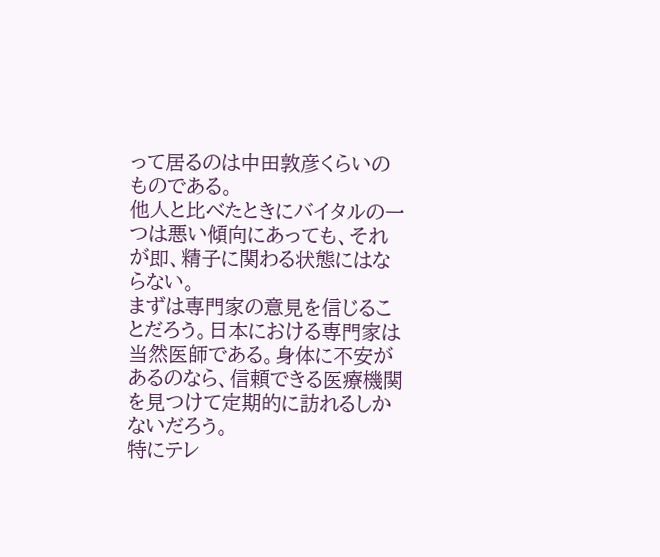って居るのは中田敦彦くらいのものである。
他人と比べたときにバイタルの一つは悪い傾向にあっても、それが即、精子に関わる状態にはならない。
まずは専門家の意見を信じることだろう。日本における専門家は当然医師である。身体に不安があるのなら、信頼できる医療機関を見つけて定期的に訪れるしかないだろう。
特にテレ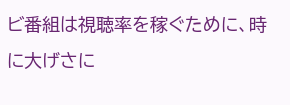ビ番組は視聴率を稼ぐために、時に大げさに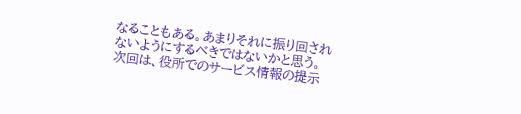なることもある。あまりそれに振り回されないようにするべきではないかと思う。
次回は、役所でのサービス情報の提示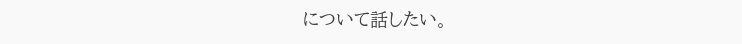について話したい。